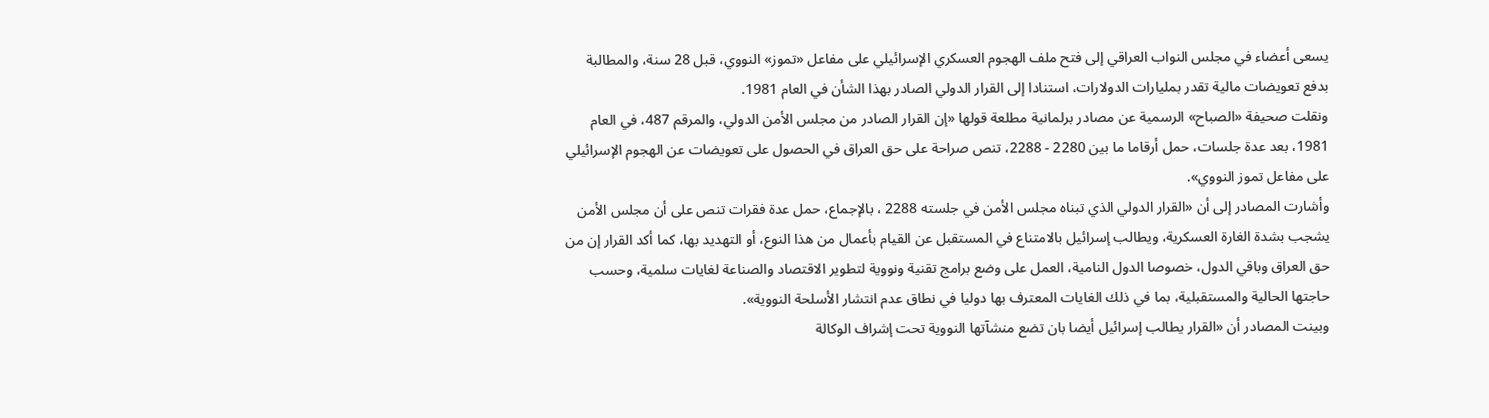يسعى أعضاء في مجلس النواب العراقي إلى فتح ملف الهجوم العسكري الإسرائيلي على مفاعل «تموز» النووي، قبل 28 سنة، والمطالبة بدفع تعويضات مالية تقدر بمليارات الدولارات، استنادا إلى القرار الدولي الصادر بهذا الشأن في العام 1981.
ونقلت صحيفة «الصباح» الرسمية عن مصادر برلمانية مطلعة قولها «إن القرار الصادر من مجلس الأمن الدولي، والمرقم 487، في العام 1981، بعد عدة جلسات، حمل أرقاما ما بين 2280 - 2288، تنص صراحة على حق العراق في الحصول على تعويضات عن الهجوم الإسرائيلي على مفاعل تموز النووي».
وأشارت المصادر إلى أن «القرار الدولي الذي تبناه مجلس الأمن في جلسته 2288 ، بالإجماع، حمل عدة فقرات تنص على أن مجلس الأمن يشجب بشدة الغارة العسكرية، ويطالب إسرائيل بالامتناع في المستقبل عن القيام بأعمال من هذا النوع، أو التهديد بها، كما أكد القرار إن من حق العراق وباقي الدول، خصوصا الدول النامية، العمل على وضع برامج تقنية ونووية لتطوير الاقتصاد والصناعة لغايات سلمية، وحسب حاجتها الحالية والمستقبلية، بما في ذلك الغايات المعترف بها دوليا في نطاق عدم انتشار الأسلحة النووية».
وبينت المصادر أن «القرار يطالب إسرائيل أيضا بان تضع منشآتها النووية تحت إشراف الوكالة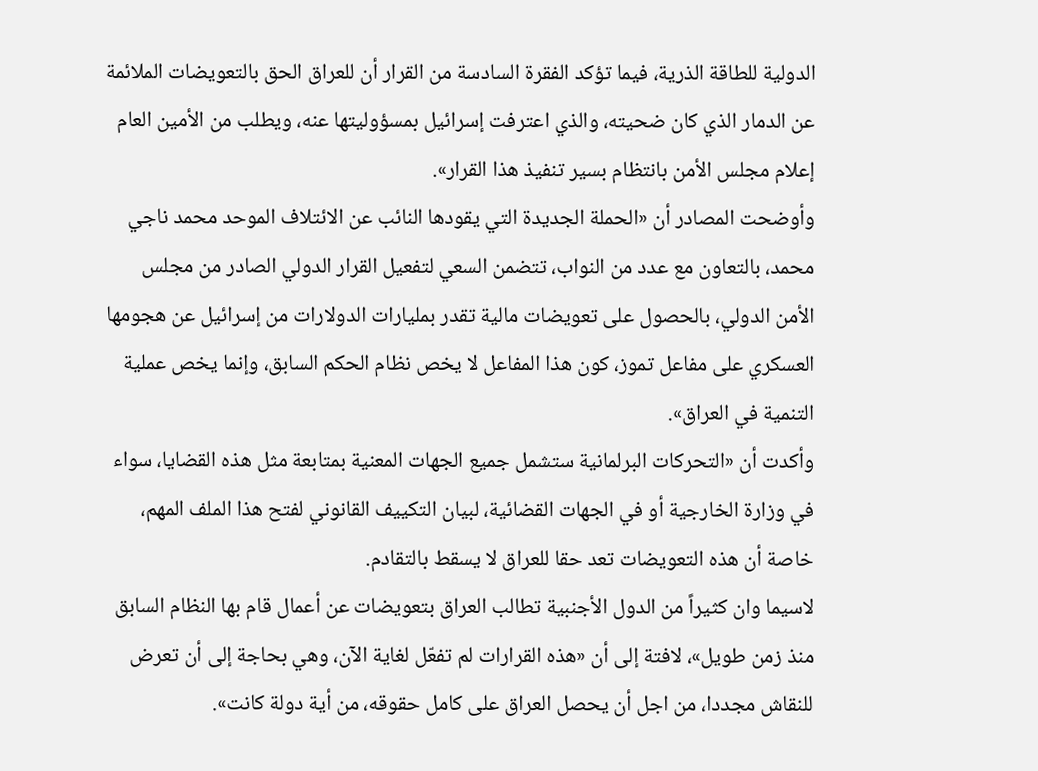الدولية للطاقة الذرية، فيما تؤكد الفقرة السادسة من القرار أن للعراق الحق بالتعويضات الملائمة عن الدمار الذي كان ضحيته، والذي اعترفت إسرائيل بمسؤوليتها عنه، ويطلب من الأمين العام إعلام مجلس الأمن بانتظام بسير تنفيذ هذا القرار».
وأوضحت المصادر أن «الحملة الجديدة التي يقودها النائب عن الائتلاف الموحد محمد ناجي محمد، بالتعاون مع عدد من النواب، تتضمن السعي لتفعيل القرار الدولي الصادر من مجلس الأمن الدولي، بالحصول على تعويضات مالية تقدر بمليارات الدولارات من إسرائيل عن هجومها العسكري على مفاعل تموز، كون هذا المفاعل لا يخص نظام الحكم السابق، وإنما يخص عملية التنمية في العراق».
وأكدت أن «التحركات البرلمانية ستشمل جميع الجهات المعنية بمتابعة مثل هذه القضايا، سواء في وزارة الخارجية أو في الجهات القضائية، لبيان التكييف القانوني لفتح هذا الملف المهم، خاصة أن هذه التعويضات تعد حقا للعراق لا يسقط بالتقادم.
لاسيما وان كثيراً من الدول الأجنبية تطالب العراق بتعويضات عن أعمال قام بها النظام السابق منذ زمن طويل»، لافتة إلى أن «هذه القرارات لم تفعّل لغاية الآن، وهي بحاجة إلى أن تعرض للنقاش مجددا، من اجل أن يحصل العراق على كامل حقوقه، من أية دولة كانت».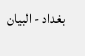بغداد - البيان